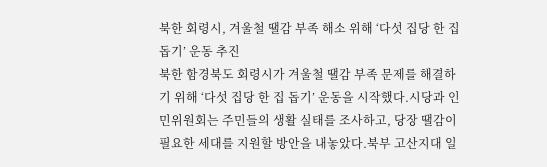북한 회령시, 겨울철 땔감 부족 해소 위해 ‘다섯 집당 한 집 돕기’ 운동 추진
북한 함경북도 회령시가 겨울철 땔감 부족 문제를 해결하기 위해 ‘다섯 집당 한 집 돕기’ 운동을 시작했다.시당과 인민위원회는 주민들의 생활 실태를 조사하고, 당장 땔감이 필요한 세대를 지원할 방안을 내놓았다.북부 고산지대 일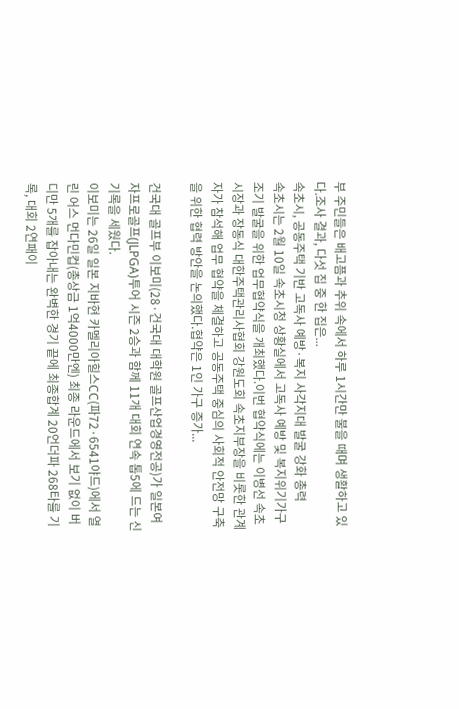부 주민들은 배고픔과 추위 속에서 하루 1시간만 불을 때며 생활하고 있다.조사 결과, 다섯 집 중 한 집은...
속초시, 공동주택 기반 고독사 예방·복지 사각지대 발굴 강화 총력
속초시는 2월 10일 속초시청 상황실에서 고독사 예방 및 복지위기가구 조기 발굴을 위한 업무협약식을 개최했다.이번 협약식에는 이병선 속초시장과 장동식 대한주택관리사협회 강원도회 속초지부장을 비롯한 관계자가 참석해 업무 협약을 체결하고 공동주택 중심의 사회적 안전망 구축을 위한 협력 방안을 논의했다.협약은 1인 가구 증가...

건국대 골프부 이보미(28·건국대 대학원 골프산업경영전공)가 일본여자프로골프(JLPGA)투어 시즌 2승과 함께 11개 대회 연속 톱5에 드는 신기록을 세웠다.
이보미는 26일 일본 지바현 카멜리아힐스CC(파72·6541야드)에서 열린 어스 먼다민컵(총상금 1억4000만엔) 최종 라운드에서 보기 없이 버디만 5개를 잡아내는 완벽한 경기 끝에 최종합계 20언더파 268타를 기록, 대회 2연패이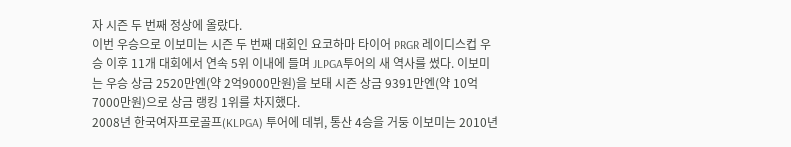자 시즌 두 번째 정상에 올랐다.
이번 우승으로 이보미는 시즌 두 번째 대회인 요코하마 타이어 PRGR 레이디스컵 우승 이후 11개 대회에서 연속 5위 이내에 들며 JLPGA투어의 새 역사를 썼다. 이보미는 우승 상금 2520만엔(약 2억9000만원)을 보태 시즌 상금 9391만엔(약 10억7000만원)으로 상금 랭킹 1위를 차지했다.
2008년 한국여자프로골프(KLPGA) 투어에 데뷔, 통산 4승을 거둥 이보미는 2010년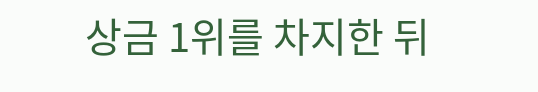상금 1위를 차지한 뒤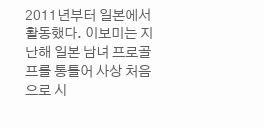2011년부터 일본에서 활동했다. 이보미는 지난해 일본 남녀 프로골프를 통틀어 사상 처음으로 시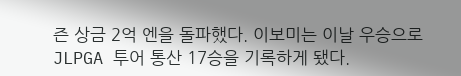즌 상금 2억 엔을 돌파했다. 이보미는 이날 우승으로 JLPGA 투어 통산 17승을 기록하게 됐다.